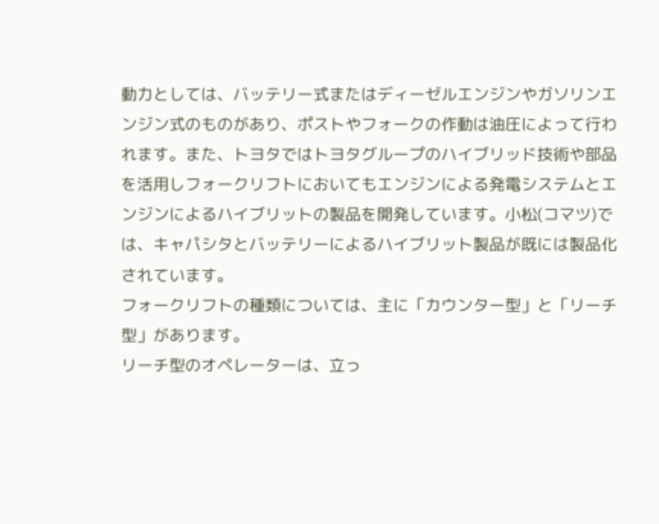動力としては、バッテリー式またはディーゼルエンジンやガソリンエンジン式のものがあり、ポストやフォークの作動は油圧によって行われます。また、トヨタではトヨタグループのハイブリッド技術や部品を活用しフォークリフトにおいてもエンジンによる発電システムとエンジンによるハイブリットの製品を開発しています。小松(コマツ)では、キャパシタとバッテリーによるハイブリット製品が既には製品化されています。
フォークリフトの種類については、主に「カウンター型」と「リーチ型」があります。
リーチ型のオペレーターは、立っ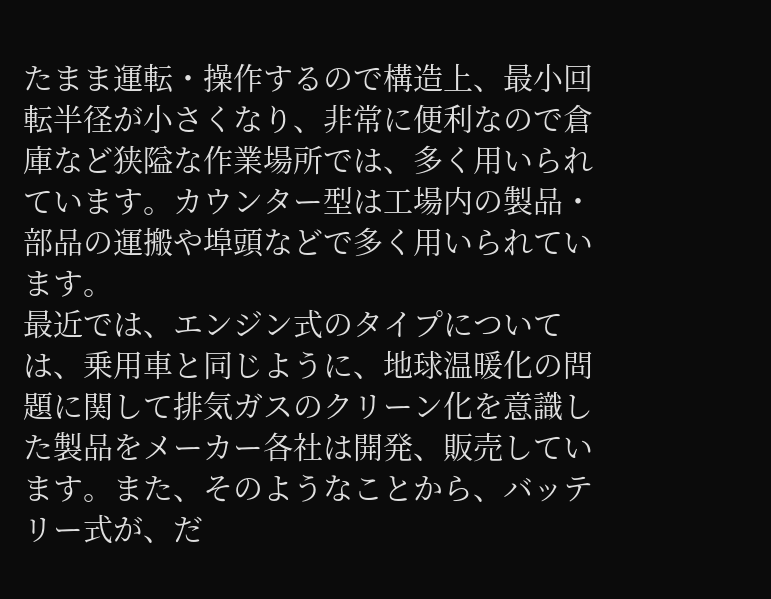たまま運転・操作するので構造上、最小回転半径が小さくなり、非常に便利なので倉庫など狭隘な作業場所では、多く用いられています。カウンター型は工場内の製品・部品の運搬や埠頭などで多く用いられています。
最近では、エンジン式のタイプについては、乗用車と同じように、地球温暖化の問題に関して排気ガスのクリーン化を意識した製品をメーカー各社は開発、販売しています。また、そのようなことから、バッテリー式が、だ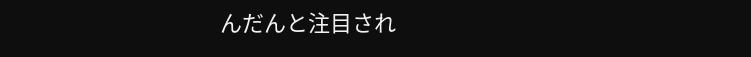んだんと注目され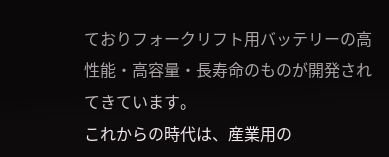ておりフォークリフト用バッテリーの高性能・高容量・長寿命のものが開発されてきています。
これからの時代は、産業用の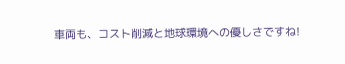車両も、コスト削減と地球環境への優しさですね!